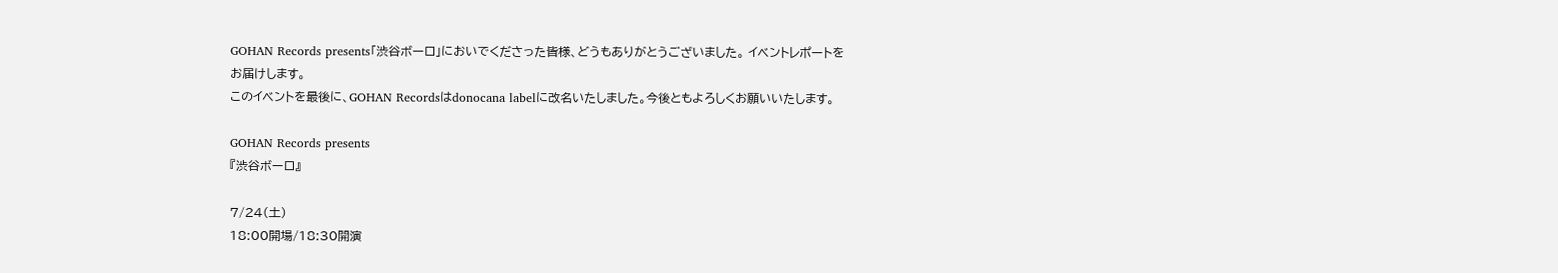GOHAN Records presents「渋谷ボーロ」においでくださった皆様、どうもありがとうございました。 イベントレポートをお届けします。
このイベントを最後に、GOHAN Recordsはdonocana labelに改名いたしました。今後ともよろしくお願いいたします。

GOHAN Records presents
『渋谷ボーロ』

7/24(土)
18:00開場/18:30開演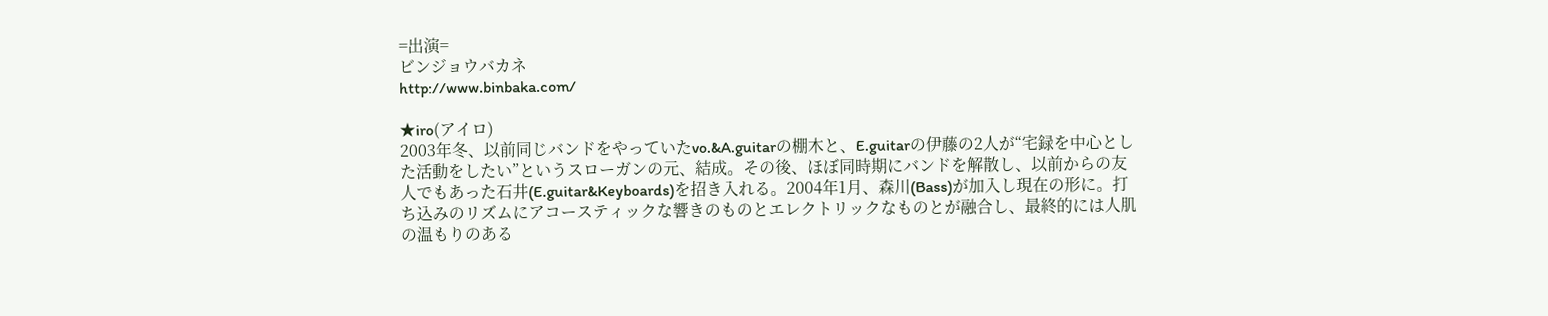=出演=
ビンジョウバカネ
http://www.binbaka.com/

★iro(アイロ)
2003年冬、以前同じバンドをやっていたvo.&A.guitarの棚木と、E.guitarの伊藤の2人が“宅録を中心とした活動をしたい”というスローガンの元、結成。その後、ほぼ同時期にバンドを解散し、以前からの友人でもあった石井(E.guitar&Keyboards)を招き入れる。2004年1月、森川(Bass)が加入し現在の形に。打ち込みのリズムにアコースティックな響きのものとエレクトリックなものとが融合し、最終的には人肌の温もりのある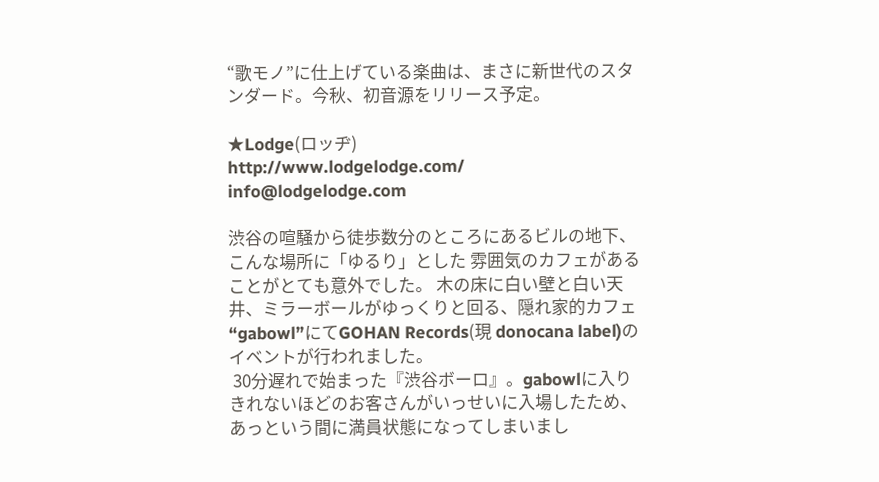“歌モノ”に仕上げている楽曲は、まさに新世代のスタンダード。今秋、初音源をリリース予定。

★Lodge(ロッヂ)
http://www.lodgelodge.com/
info@lodgelodge.com

渋谷の喧騒から徒歩数分のところにあるビルの地下、こんな場所に「ゆるり」とした 雰囲気のカフェがあることがとても意外でした。 木の床に白い壁と白い天井、ミラーボールがゆっくりと回る、隠れ家的カフェ“gabowl”にてGOHAN Records(現 donocana label)のイベントが行われました。
 30分遅れで始まった『渋谷ボーロ』。gabowlに入りきれないほどのお客さんがいっせいに入場したため、あっという間に満員状態になってしまいまし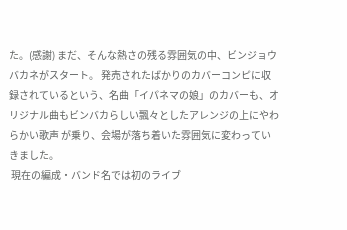た。(感謝) まだ、そんな熱さの残る雰囲気の中、ビンジョウバカネがスタート。 発売されたばかりのカバーコンピに収録されているという、名曲「イパネマの娘」のカバーも、オリジナル曲もビンバカらしい飄々としたアレンジの上にやわらかい歌声 が乗り、会場が落ち着いた雰囲気に変わっていきました。
 現在の編成・バンド名では初のライブ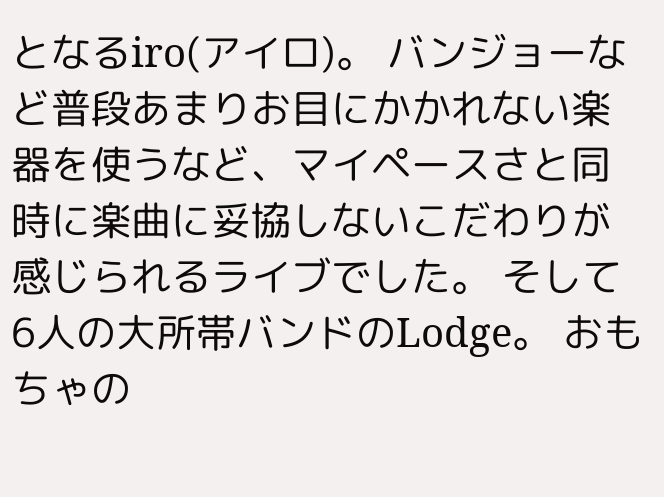となるiro(アイロ)。 バンジョーなど普段あまりお目にかかれない楽器を使うなど、マイペースさと同時に楽曲に妥協しないこだわりが感じられるライブでした。 そして6人の大所帯バンドのLodge。 おもちゃの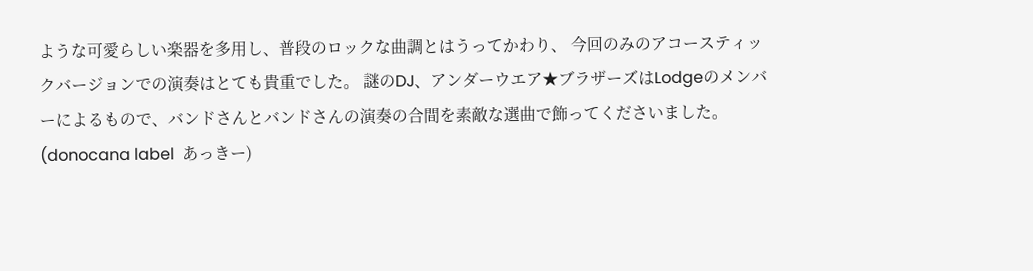ような可愛らしい楽器を多用し、普段のロックな曲調とはうってかわり、 今回のみのアコースティックバージョンでの演奏はとても貴重でした。 謎のDJ、アンダーウエア★ブラザーズはLodgeのメンバーによるもので、バンドさんとバンドさんの演奏の合間を素敵な選曲で飾ってくださいました。
(donocana label  あっきー)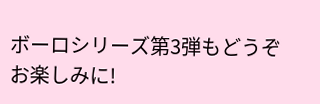ボーロシリーズ第3弾もどうぞお楽しみに!